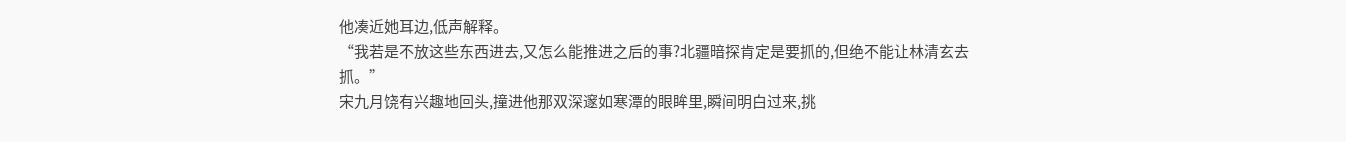他凑近她耳边,低声解释。
“我若是不放这些东西进去,又怎么能推进之后的事?北疆暗探肯定是要抓的,但绝不能让林清玄去抓。”
宋九月饶有兴趣地回头,撞进他那双深邃如寒潭的眼眸里,瞬间明白过来,挑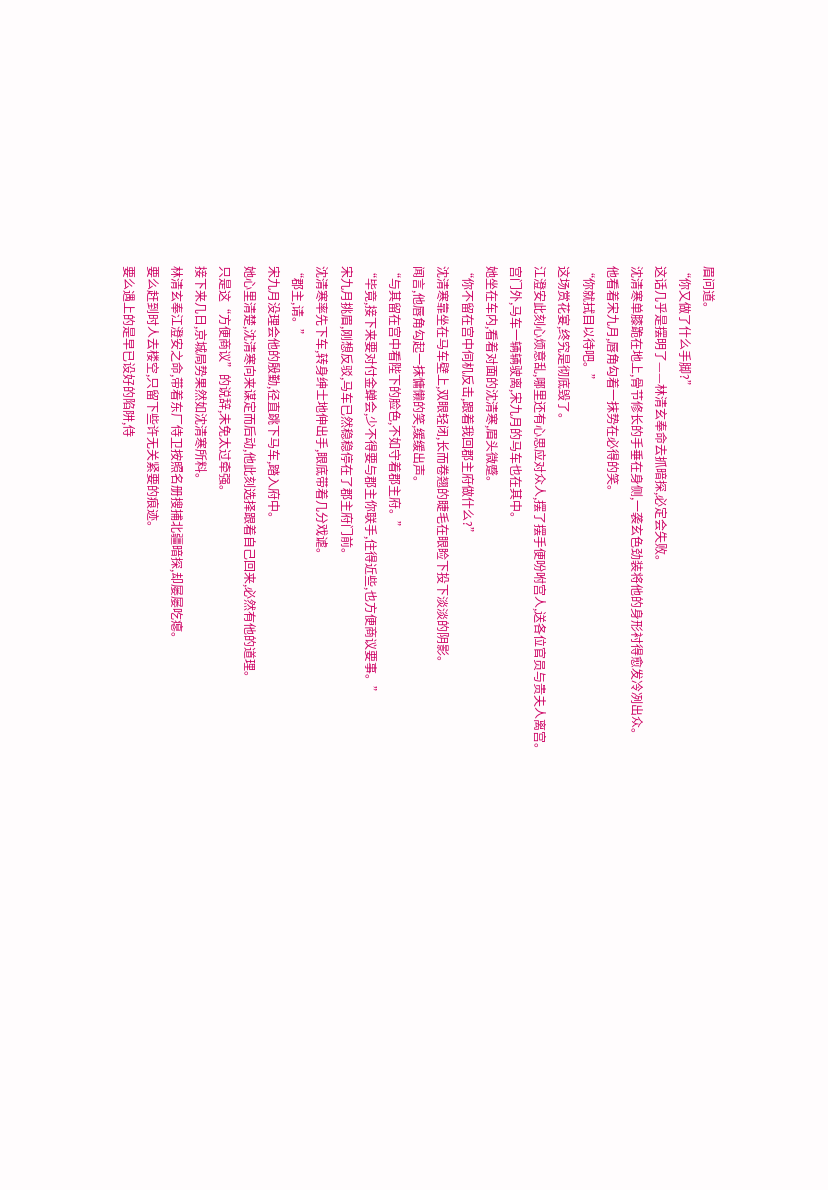眉问道。
“你又做了什么手脚?”
这话几乎是摆明了——林清玄奉命去抓暗探,必定会失败。
沈清寒单膝跪在地上,骨节修长的手垂在身侧,一袭玄色劲装将他的身形衬得愈发冷冽出众。
他看着宋九月,唇角勾着一抹势在必得的笑。
“你就拭目以待吧。”
这场赏花宴,终究是彻底毁了。
江澄安此刻心烦意乱,哪里还有心思应对众人,摆了摆手便吩咐宫人,送各位官员与贵夫人离宫。
宫门外,马车一辆辆驶离,宋九月的马车也在其中。
她坐在车内,看着对面的沈清寒,眉头微蹙。
“你不留在宫中伺机反击,跟着我回郡主府做什么?”
沈清寒靠坐在马车壁上,双眼轻闭,长而卷翘的睫毛在眼睑下投下淡淡的阴影。
闻言,他唇角勾起一抹慵懒的笑,缓缓出声。
“与其留在宫中看陛下的脸色,不如守着郡主府。”
“毕竟,接下来要对付金蝉会,少不得要与郡主你联手,住得近些,也方便商议要事。”
宋九月挑眉,刚想反驳,马车已然稳稳停在了郡主府门前。
沈清寒率先下车,转身绅士地伸出手,眼底带着几分戏谑。
“郡主,请。”
宋九月没理会他的殷勤,径直跳下马车,踏入府中。
她心里清楚,沈清寒向来谋定而后动,他此刻选择跟着自己回来,必然有他的道理。
只是这“方便商议”的说辞,未免太过牵强。
接下来几日,京城局势果然如沈清寒所料。
林清玄奉江澄安之命,带着东厂侍卫按照名册搜捕北疆暗探,却屡屡吃瘪。
要么赶到时人去楼空,只留下些许无关紧要的痕迹。
要么遇上的是早已设好的陷阱,侍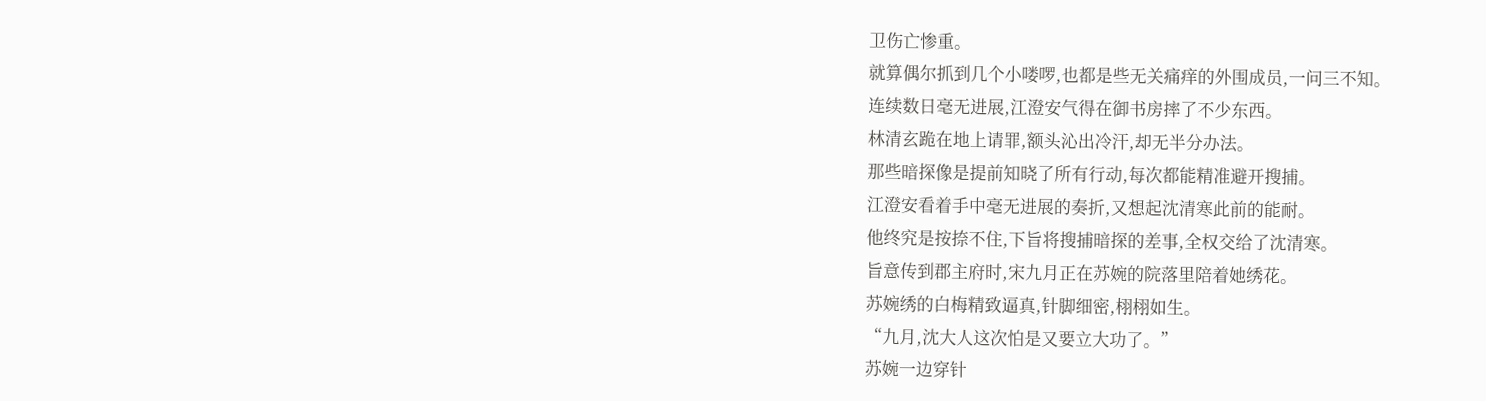卫伤亡惨重。
就算偶尔抓到几个小喽啰,也都是些无关痛痒的外围成员,一问三不知。
连续数日毫无进展,江澄安气得在御书房摔了不少东西。
林清玄跪在地上请罪,额头沁出冷汗,却无半分办法。
那些暗探像是提前知晓了所有行动,每次都能精准避开搜捕。
江澄安看着手中毫无进展的奏折,又想起沈清寒此前的能耐。
他终究是按捺不住,下旨将搜捕暗探的差事,全权交给了沈清寒。
旨意传到郡主府时,宋九月正在苏婉的院落里陪着她绣花。
苏婉绣的白梅精致逼真,针脚细密,栩栩如生。
“九月,沈大人这次怕是又要立大功了。”
苏婉一边穿针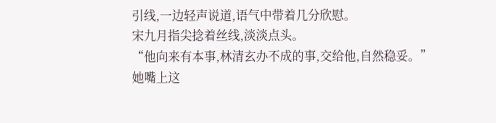引线,一边轻声说道,语气中带着几分欣慰。
宋九月指尖捻着丝线,淡淡点头。
“他向来有本事,林清玄办不成的事,交给他,自然稳妥。”
她嘴上这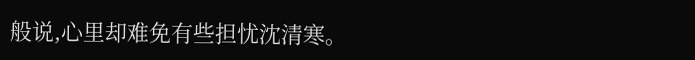般说,心里却难免有些担忧沈清寒。